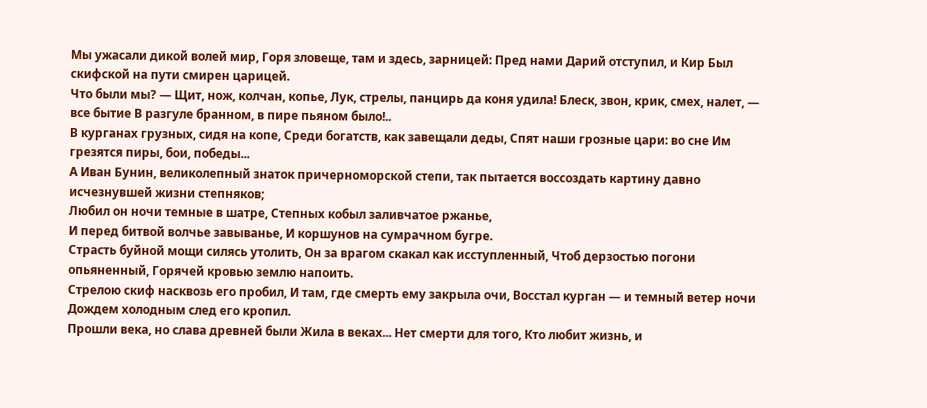Мы ужасали дикой волей мир, Горя зловеще, там и здесь, зарницей: Пред нами Дарий отступил, и Кир Был
скифской на пути смирен царицей.
Что были мы? — Щит, нож, колчан, копье, Лук, стрелы, панцирь да коня удила! Блеск, звон, крик, смех, налет, —
все бытие В разгуле бранном, в пире пьяном было!..
В курганах грузных, сидя на копе, Среди богатств, как завещали деды, Спят наши грозные цари: во сне Им
грезятся пиры, бои, победы...
А Иван Бунин, великолепный знаток причерноморской степи, так пытается воссоздать картину давно
исчезнувшей жизни степняков;
Любил он ночи темные в шатре, Степных кобыл заливчатое ржанье,
И перед битвой волчье завыванье, И коршунов на сумрачном бугре.
Страсть буйной мощи силясь утолить, Он за врагом скакал как исступленный, Чтоб дерзостью погони
опьяненный, Горячей кровью землю напоить.
Стрелою скиф насквозь его пробил, И там, где смерть ему закрыла очи, Восстал курган — и темный ветер ночи
Дождем холодным след его кропил.
Прошли века, но слава древней были Жила в веках... Нет смерти для того, Кто любит жизнь, и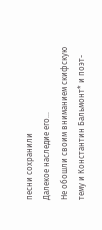песни сохранили
Далекое наследие его...
Не обошли своим вниманием скифскую тему и Константин Бальмонт* и поэт-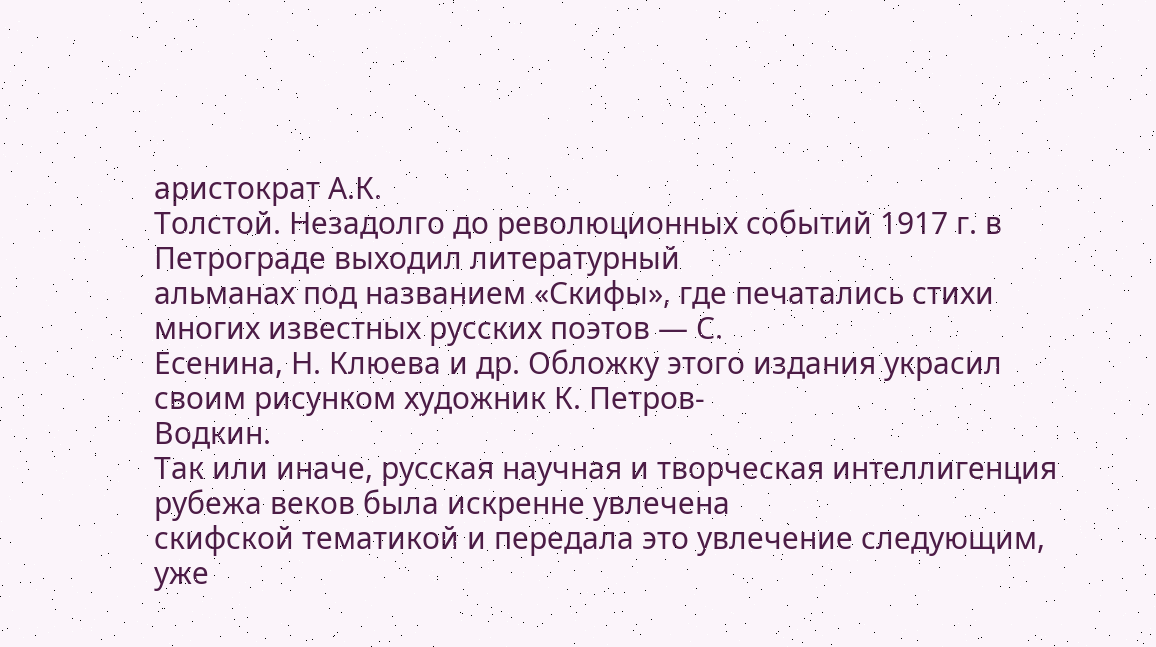аристократ А.К.
Толстой. Незадолго до революционных событий 1917 г. в Петрограде выходил литературный
альманах под названием «Скифы», где печатались стихи многих известных русских поэтов — С.
Есенина, Н. Клюева и др. Обложку этого издания украсил своим рисунком художник К. Петров-
Водкин.
Так или иначе, русская научная и творческая интеллигенция рубежа веков была искренне увлечена
скифской тематикой и передала это увлечение следующим, уже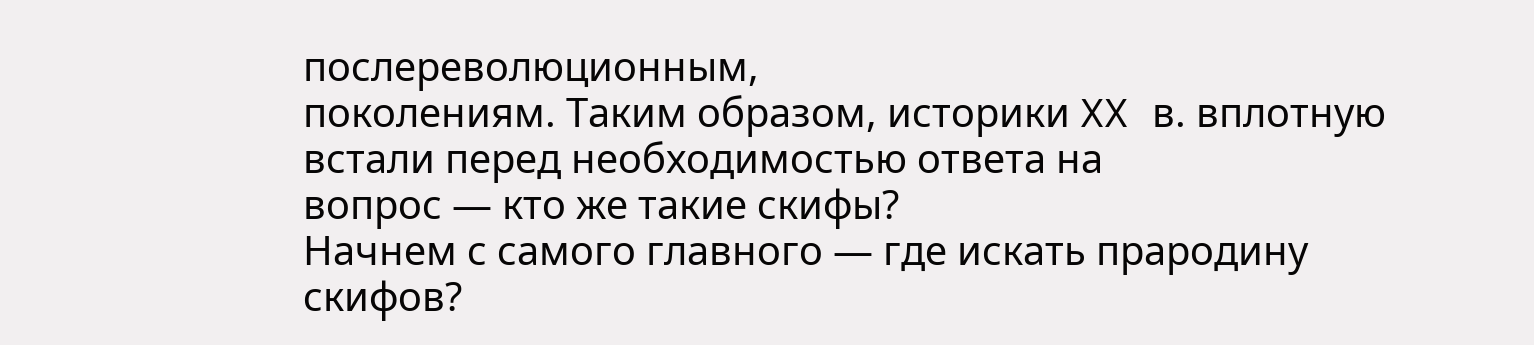послереволюционным,
поколениям. Таким образом, историки XX в. вплотную встали перед необходимостью ответа на
вопрос — кто же такие скифы?
Начнем с самого главного — где искать прародину скифов?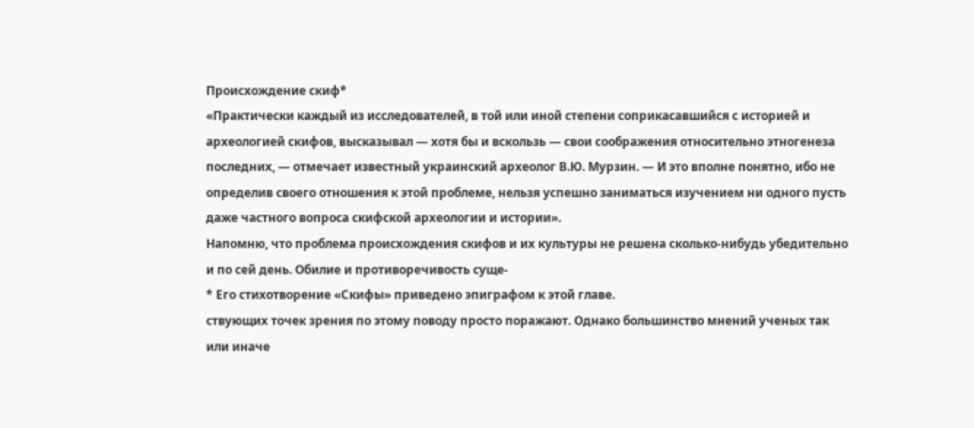Происхождение скиф*
«Практически каждый из исследователей, в той или иной степени соприкасавшийся с историей и
археологией скифов, высказывал — хотя бы и вскользь — свои соображения относительно этногенеза
последних, — отмечает известный украинский археолог В.Ю. Мурзин. — И это вполне понятно, ибо не
определив своего отношения к этой проблеме, нельзя успешно заниматься изучением ни одного пусть
даже частного вопроса скифской археологии и истории».
Напомню, что проблема происхождения скифов и их культуры не решена сколько-нибудь убедительно
и по сей день. Обилие и противоречивость суще-
* Его стихотворение «Скифы» приведено эпиграфом к этой главе.
ствующих точек зрения по этому поводу просто поражают. Однако большинство мнений ученых так
или иначе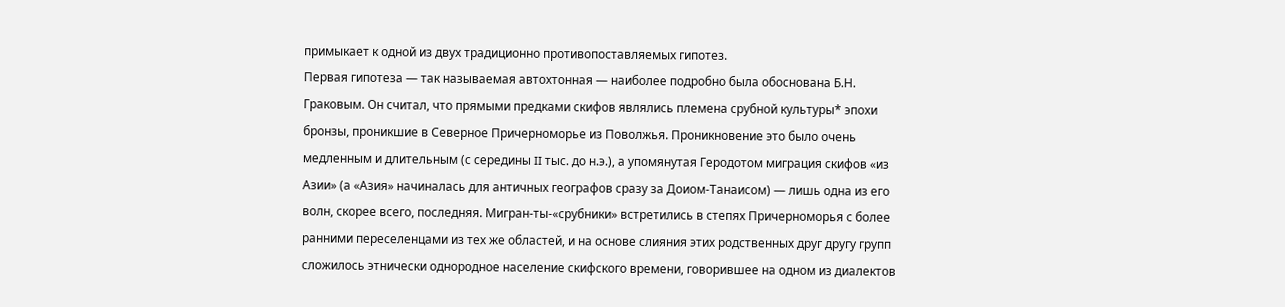примыкает к одной из двух традиционно противопоставляемых гипотез.
Первая гипотеза — так называемая автохтонная — наиболее подробно была обоснована Б.Н.
Граковым. Он считал, что прямыми предками скифов являлись племена срубной культуры* эпохи
бронзы, проникшие в Северное Причерноморье из Поволжья. Проникновение это было очень
медленным и длительным (с середины II тыс. до н.э.), а упомянутая Геродотом миграция скифов «из
Азии» (а «Азия» начиналась для античных географов сразу за Доиом-Танаисом) — лишь одна из его
волн, скорее всего, последняя. Мигран-ты-«срубники» встретились в степях Причерноморья с более
ранними переселенцами из тех же областей, и на основе слияния этих родственных друг другу групп
сложилось этнически однородное население скифского времени, говорившее на одном из диалектов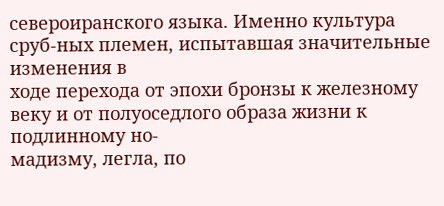североиранского языка. Именно культура сруб-ных племен, испытавшая значительные изменения в
ходе перехода от эпохи бронзы к железному веку и от полуоседлого образа жизни к подлинному но-
мадизму, легла, по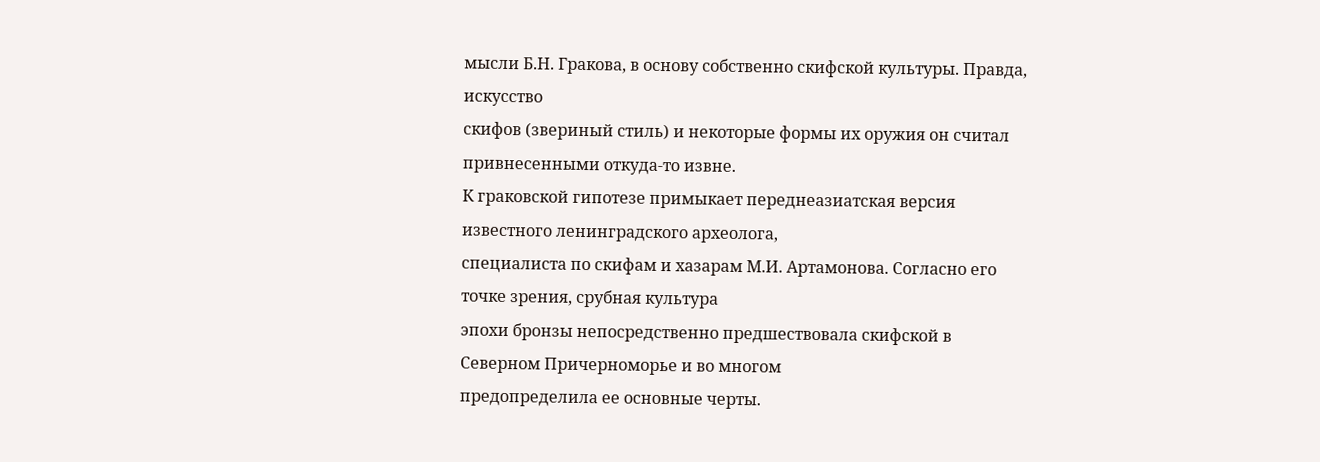мысли Б.Н. Гракова, в основу собственно скифской культуры. Правда, искусство
скифов (звериный стиль) и некоторые формы их оружия он считал привнесенными откуда-то извне.
К граковской гипотезе примыкает переднеазиатская версия известного ленинградского археолога,
специалиста по скифам и хазарам М.И. Артамонова. Согласно его точке зрения, срубная культура
эпохи бронзы непосредственно предшествовала скифской в Северном Причерноморье и во многом
предопределила ее основные черты.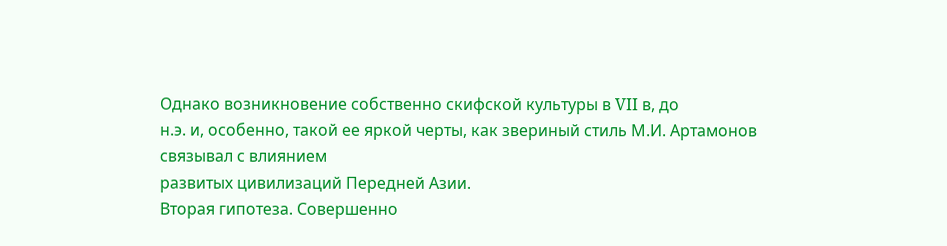Однако возникновение собственно скифской культуры в VII в, до
н.э. и, особенно, такой ее яркой черты, как звериный стиль М.И. Артамонов связывал с влиянием
развитых цивилизаций Передней Азии.
Вторая гипотеза. Совершенно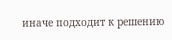иначе подходит к решению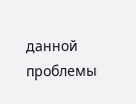данной проблемы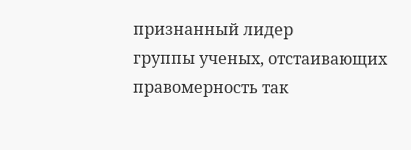признанный лидер
группы ученых, отстаивающих правомерность так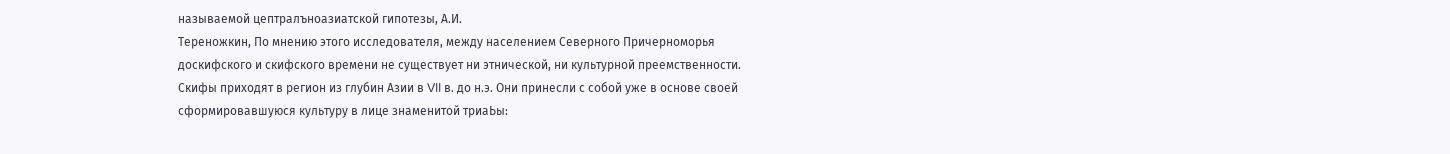называемой цептралъноазиатской гипотезы, А.И.
Тереножкин, По мнению этого исследователя, между населением Северного Причерноморья
доскифского и скифского времени не существует ни этнической, ни культурной преемственности.
Скифы приходят в регион из глубин Азии в VII в. до н.э. Они принесли с собой уже в основе своей
сформировавшуюся культуру в лице знаменитой триаЬы: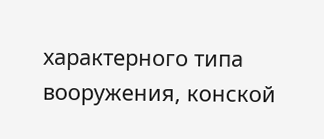характерного типа вооружения, конской